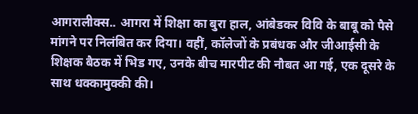आगरालीक्स.. आगरा में शिक्षा का बुरा हाल, आंबेडकर विवि के बाबू को पैसे मांगने पर निलंबित कर दिया। वहीं, कॉलेजों के प्रबंधक और जीआईसी के शिक्षक बैठक में भिड गए, उनके बीच मारपीट की नौबत आ गई, एक दूसरे के साथ धक्कामुक्की की।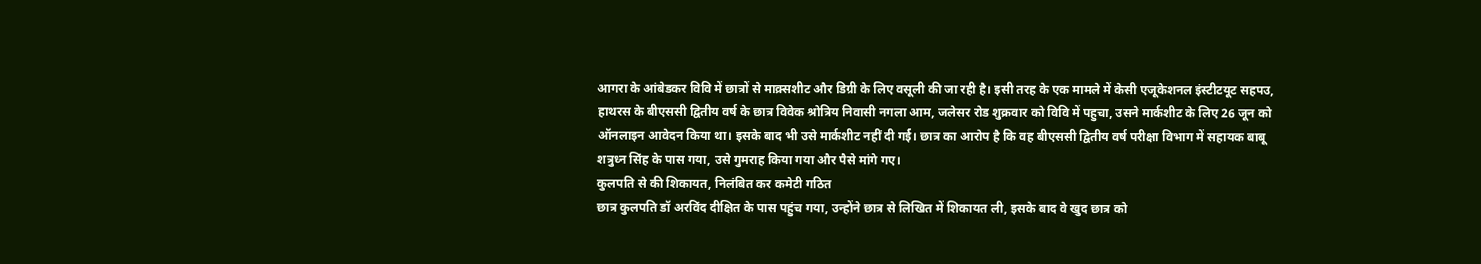आगरा के आंबेडकर विवि में छात्रों से माक्र्सशीट और डिग्री के लिए वसूली की जा रही है। इसी तरह के एक मामले में केसी एजूकेशनल इंस्टीटयूट सहपउ, हाथरस के बीएससी द्वितीय वर्ष के छात्र विवेक श्रोत्रिय निवासी नगला आम, जलेसर रोड शुक्रवार को विवि में पहुचा, उसने मार्कशीट के लिए 26 जून को ऑनलाइन आवेदन किया था। इसके बाद भी उसे मार्कशीट नहीं दी गर्ई। छात्र का आरोप है कि वह बीएससी द्वितीय वर्ष परीक्षा विभाग में सहायक बाबू शत्रुध्न सिंह के पास गया, उसे गुमराह किया गया और पैसे मांगे गए।
कुलपति से की शिकायत, निलंबित कर कमेटी गठित
छात्र कुलपति डॉ अरविंद दीक्षित के पास पहुंच गया, उन्होंने छात्र से लिखित में शिकायत ली, इसके बाद वे खुद छात्र को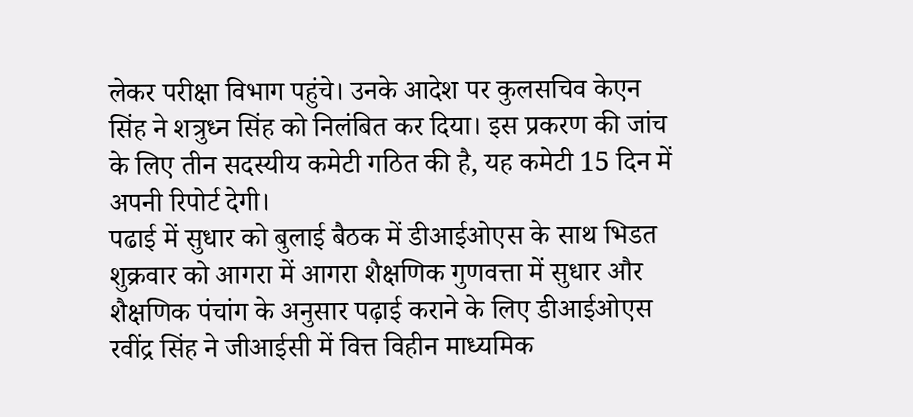लेकर परीक्षा विभाग पहुंचे। उनके आदेश पर कुलसचिव केएन सिंह ने शत्रुध्न सिंह को निलंबित कर दिया। इस प्रकरण की जांच के लिए तीन सदस्यीय कमेटी गठित की है, यह कमेटी 15 दिन में अपनी रिपोर्ट देगी।
पढाई में सुधार को बुलाई बैठक में डीआईओएस के साथ भिडत
शुक्रवार को आगरा में आगरा शैक्षणिक गुणवत्ता में सुधार और शैक्षणिक पंचांग के अनुसार पढ़ाई कराने के लिए डीआईओएस रवींद्र सिंह ने जीआईसी में वित्त विहीन माध्यमिक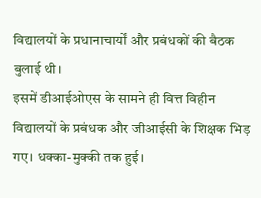विद्यालयों के प्रधानाचार्यों और प्रबंधकों की बैठक बुलाई थी।
इसमें डीआईओएस के सामने ही वित्त विहीन विद्यालयों के प्रबंधक और जीआईसी के शिक्षक भिड़ गए। धक्का-मुक्की तक हुई।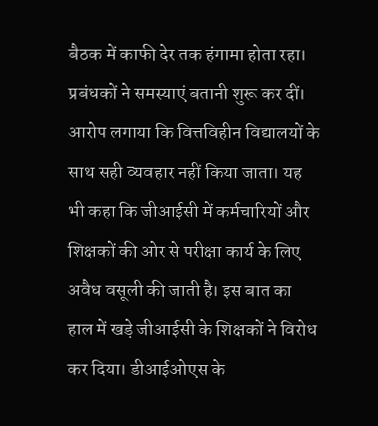बैठक में काफी देर तक हंगामा होता रहा।
प्रबंधकों ने समस्याएं बतानी शुरू कर दीं। आरोप लगाया कि वित्तविहीन विद्यालयों के साथ सही व्यवहार नहीं किया जाता। यह भी कहा कि जीआईसी में कर्मचारियों और शिक्षकों की ओर से परीक्षा कार्य के लिए अवैध वसूली की जाती है। इस बात का हाल में खड़े जीआईसी के शिक्षकों ने विरोध कर दिया। डीआईओएस के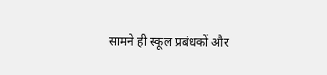सामने ही स्कूल प्रबंधकों और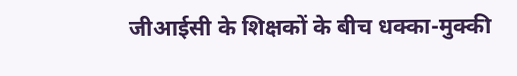जीआईसी के शिक्षकों के बीच धक्का-मुक्की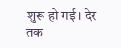शुरू हो गई। देर तक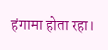हंगामा होता रहा।